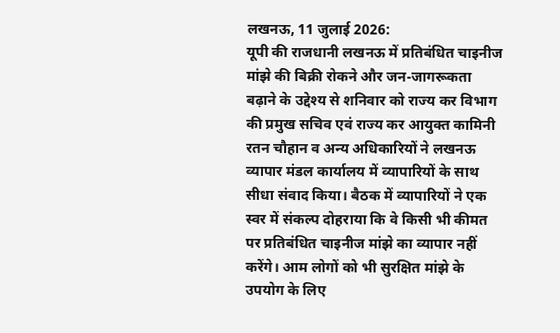लखनऊ, 11 जुलाई 2026:
यूपी की राजधानी लखनऊ में प्रतिबंधित चाइनीज मांझे की बिक्री रोकने और जन-जागरूकता बढ़ाने के उद्देश्य से शनिवार को राज्य कर विभाग की प्रमुख सचिव एवं राज्य कर आयुक्त कामिनी रतन चौहान व अन्य अधिकारियों ने लखनऊ व्यापार मंडल कार्यालय में व्यापारियों के साथ सीधा संवाद किया। बैठक में व्यापारियों ने एक स्वर में संकल्प दोहराया कि वे किसी भी कीमत पर प्रतिबंधित चाइनीज मांझे का व्यापार नहीं करेंगे। आम लोगों को भी सुरक्षित मांझे के उपयोग के लिए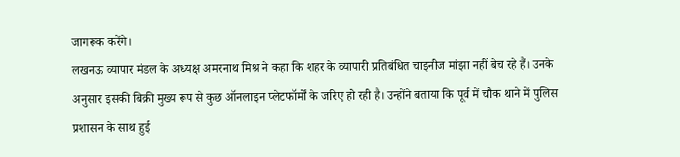जागरूक करेंगे।
लखनऊ व्यापार मंडल के अध्यक्ष अमरनाथ मिश्र ने कहा कि शहर के व्यापारी प्रतिबंधित चाइनीज मांझा नहीं बेच रहे हैं। उनके अनुसार इसकी बिक्री मुख्य रूप से कुछ ऑनलाइन प्लेटफॉर्मों के जरिए हो रही है। उन्होंने बताया कि पूर्व में चौक थाने में पुलिस प्रशासन के साथ हुई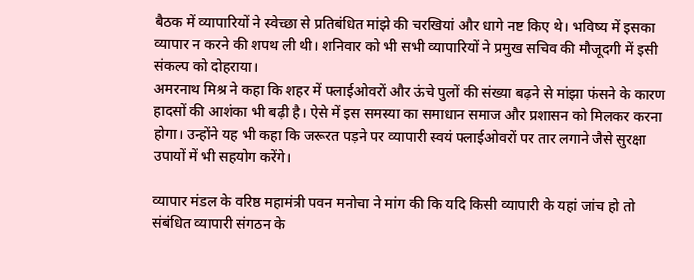बैठक में व्यापारियों ने स्वेच्छा से प्रतिबंधित मांझे की चरखियां और धागे नष्ट किए थे। भविष्य में इसका व्यापार न करने की शपथ ली थी। शनिवार को भी सभी व्यापारियों ने प्रमुख सचिव की मौजूदगी में इसी संकल्प को दोहराया।
अमरनाथ मिश्र ने कहा कि शहर में फ्लाईओवरों और ऊंचे पुलों की संख्या बढ़ने से मांझा फंसने के कारण हादसों की आशंका भी बढ़ी है। ऐसे में इस समस्या का समाधान समाज और प्रशासन को मिलकर करना होगा। उन्होंने यह भी कहा कि जरूरत पड़ने पर व्यापारी स्वयं फ्लाईओवरों पर तार लगाने जैसे सुरक्षा उपायों में भी सहयोग करेंगे।

व्यापार मंडल के वरिष्ठ महामंत्री पवन मनोचा ने मांग की कि यदि किसी व्यापारी के यहां जांच हो तो संबंधित व्यापारी संगठन के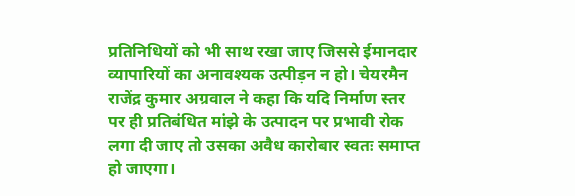प्रतिनिधियों को भी साथ रखा जाए जिससे ईमानदार व्यापारियों का अनावश्यक उत्पीड़न न हो। चेयरमैन राजेंद्र कुमार अग्रवाल ने कहा कि यदि निर्माण स्तर पर ही प्रतिबंधित मांझे के उत्पादन पर प्रभावी रोक लगा दी जाए तो उसका अवैध कारोबार स्वतः समाप्त हो जाएगा।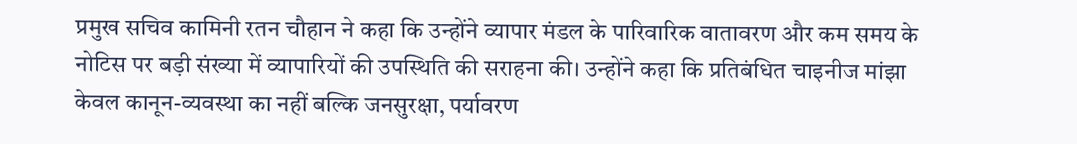प्रमुख सचिव कामिनी रतन चौहान ने कहा कि उन्होंने व्यापार मंडल के पारिवारिक वातावरण और कम समय के नोटिस पर बड़ी संख्या में व्यापारियों की उपस्थिति की सराहना की। उन्होंने कहा कि प्रतिबंधित चाइनीज मांझा केवल कानून-व्यवस्था का नहीं बल्कि जनसुरक्षा, पर्यावरण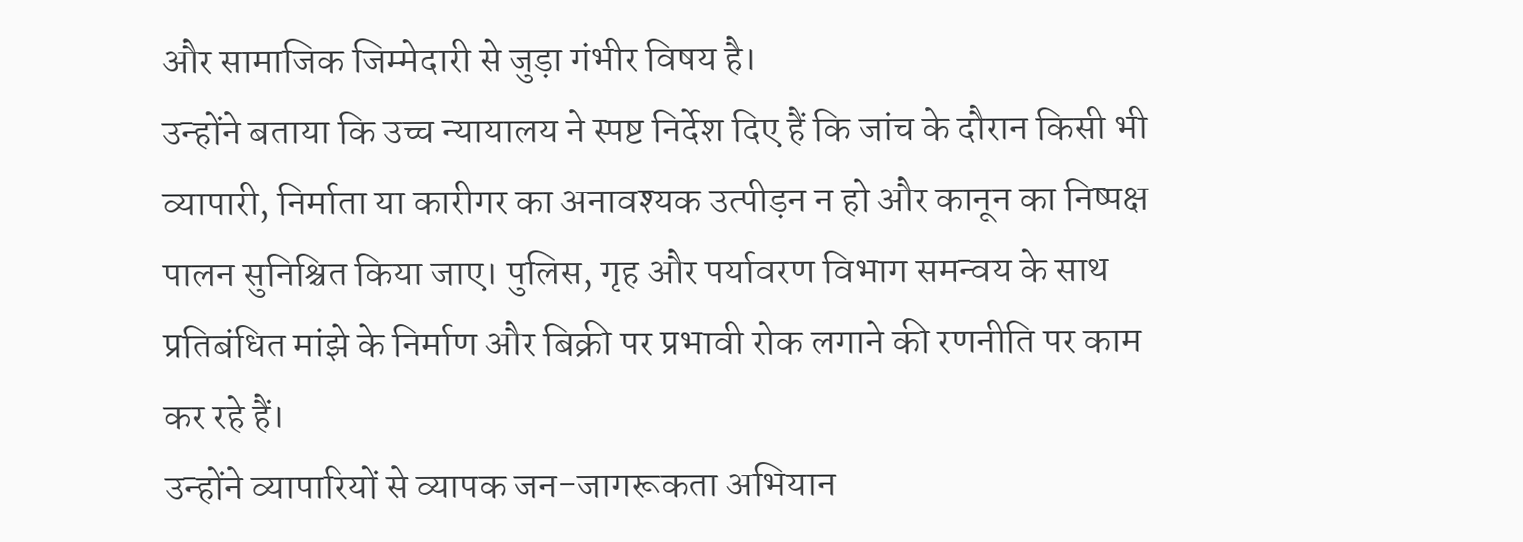और सामाजिक जिम्मेदारी से जुड़ा गंभीर विषय है।
उन्होंने बताया कि उच्च न्यायालय ने स्पष्ट निर्देश दिए हैं कि जांच के दौरान किसी भी व्यापारी, निर्माता या कारीगर का अनावश्यक उत्पीड़न न हो और कानून का निष्पक्ष पालन सुनिश्चित किया जाए। पुलिस, गृह और पर्यावरण विभाग समन्वय के साथ प्रतिबंधित मांझे के निर्माण और बिक्री पर प्रभावी रोक लगाने की रणनीति पर काम कर रहे हैं।
उन्होंने व्यापारियों से व्यापक जन-जागरूकता अभियान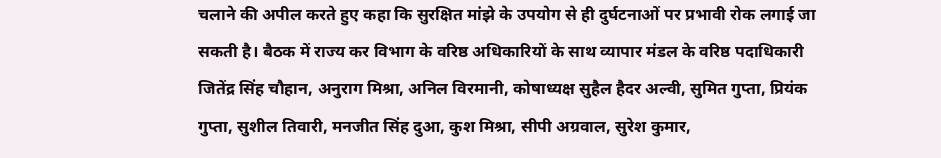चलाने की अपील करते हुए कहा कि सुरक्षित मांझे के उपयोग से ही दुर्घटनाओं पर प्रभावी रोक लगाई जा सकती है। बैठक में राज्य कर विभाग के वरिष्ठ अधिकारियों के साथ व्यापार मंडल के वरिष्ठ पदाधिकारी जितेंद्र सिंह चौहान, अनुराग मिश्रा, अनिल विरमानी, कोषाध्यक्ष सुहैल हैदर अल्वी, सुमित गुप्ता, प्रियंक गुप्ता, सुशील तिवारी, मनजीत सिंह दुआ, कुश मिश्रा, सीपी अग्रवाल, सुरेश कुमार,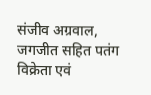संजीव अग्रवाल, जगजीत सहित पतंग विक्रेता एवं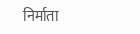निर्माता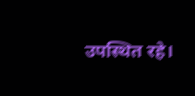उपस्थित रहे।